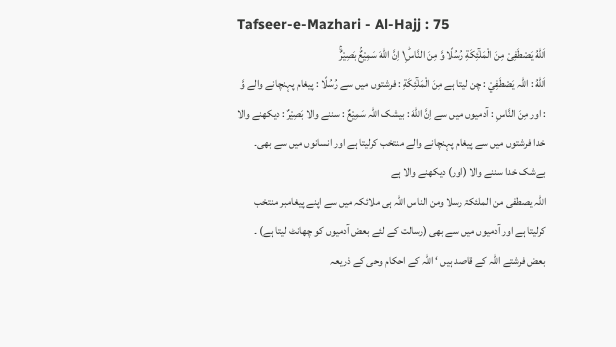Tafseer-e-Mazhari - Al-Hajj : 75
اَللّٰهُ یَصْطَفِیْ مِنَ الْمَلٰٓئِكَةِ رُسُلًا وَّ مِنَ النَّاسِ١ؕ اِنَّ اللّٰهَ سَمِیْعٌۢ بَصِیْرٌۚ
اَللّٰهُ : اللہ يَصْطَفِيْ : چن لیتا ہے مِنَ الْمَلٰٓئِكَةِ : فرشتوں میں سے رُسُلًا : پیغام پہنچانے والے وَّ : اور مِنَ النَّاسِ : آدمیوں میں سے اِنَّ اللّٰهَ : بیشک اللہ سَمِيْعٌ : سننے والا بَصِيْرٌ : دیکھنے والا
خدا فرشتوں میں سے پیغام پہنچانے والے منتخب کرلیتا ہے اور انسانوں میں سے بھی۔ بےشک خدا سننے والا (اور) دیکھنے والا ہے
اللہ یصطفی من الملئکۃ رسلا ومن الناس اللہ ہی ملائکہ میں سے اپنے پیغامبر منتخب کرلیتا ہے اور آدمیوں میں سے بھی (رسالت کے لئے بعض آدمیوں کو چھانٹ لیتا ہے) ۔ بعض فرشتے اللہ کے قاصد ہیں ‘ اللہ کے احکام وحی کے ذریعہ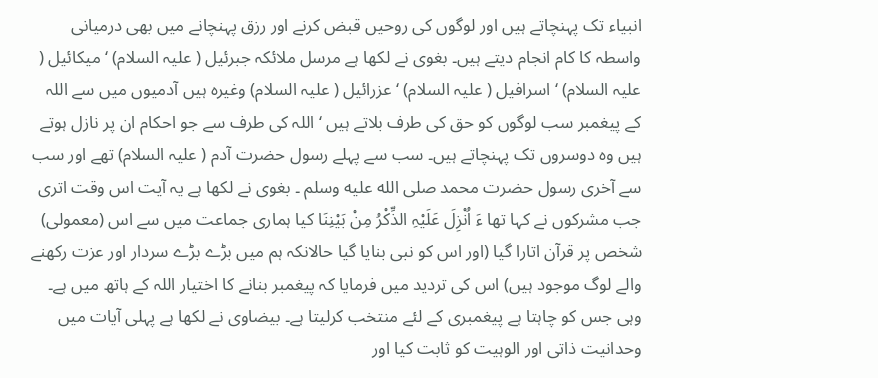انبیاء تک پہنچاتے ہیں اور لوگوں کی روحیں قبض کرنے اور رزق پہنچانے میں بھی درمیانی واسطہ کا کام انجام دیتے ہیں۔ بغوی نے لکھا ہے مرسل ملائکہ جبرئیل ( علیہ السلام) ‘ میکائیل ( علیہ السلام) ‘ اسرافیل ( علیہ السلام) ‘ عزرائیل ( علیہ السلام) وغیرہ ہیں آدمیوں میں سے اللہ کے پیغمبر سب لوگوں کو حق کی طرف بلاتے ہیں ‘ اللہ کی طرف سے جو احکام ان پر نازل ہوتے ہیں وہ دوسروں تک پہنچاتے ہیں۔ سب سے پہلے رسول حضرت آدم ( علیہ السلام) تھے اور سب سے آخری رسول حضرت محمد صلى الله عليه وسلم ۔ بغوی نے لکھا ہے یہ آیت اس وقت اتری جب مشرکوں نے کہا تھا ءَ اُنْزِلَ عَلَیْہِ الذِّکْرُ مِنْ بَیْنِنَا کیا ہماری جماعت میں سے اس (معمولی) شخص پر قرآن اتارا گیا (اور اس کو نبی بنایا گیا حالانکہ ہم میں بڑے بڑے سردار اور عزت رکھنے والے لوگ موجود ہیں) اس کی تردید میں فرمایا کہ پیغمبر بنانے کا اختیار اللہ کے ہاتھ میں ہے۔ وہی جس کو چاہتا ہے پیغمبری کے لئے منتخب کرلیتا ہے۔ بیضاوی نے لکھا ہے پہلی آیات میں وحدانیت ذاتی اور الوہیت کو ثابت کیا اور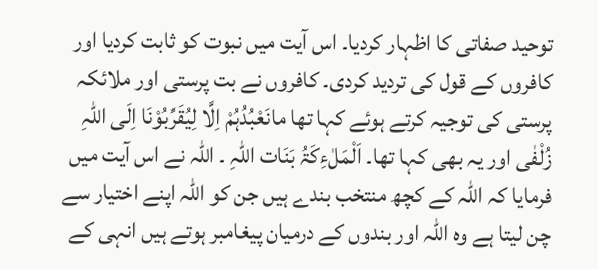توحید صفاتی کا اظہار کردیا۔ اس آیت میں نبوت کو ثابت کردیا اور کافروں کے قول کی تردید کردی۔ کافروں نے بت پرستی اور ملائکہ پرستی کی توجیہ کرتے ہوئے کہا تھا مانَعْبُدُہُمْ اِلَّا لِیُقَرِّبُوْنَا اِلَی اللّٰہِ زُلْفٰی اور یہ بھی کہا تھا۔ اَلْمَلٰءِکَۃُ بَنَات اللّٰہِ ۔ اللہ نے اس آیت میں فرمایا کہ اللہ کے کچھ منتخب بندے ہیں جن کو اللہ اپنے اختیار سے چن لیتا ہے وہ اللہ اور بندوں کے درمیان پیغامبر ہوتے ہیں انہی کے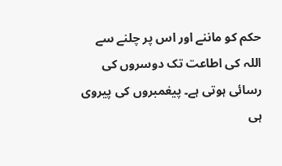حکم کو ماننے اور اس پر چلنے سے اللہ کی اطاعت تک دوسروں کی رسائی ہوتی ہے۔ پیغمبروں کی پیروی ہی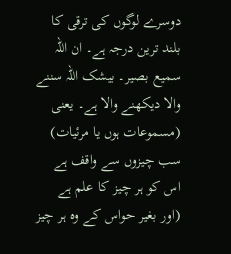دوسرے لوگوں کی ترقی کا بلند ترین درجہ ہے۔ ان اللہ سمیع بصیر۔ بیشک اللہ سننے والا دیکھنے والا ہے۔ یعنی (مسموعات ہوں یا مرئیات) سب چیزوں سے واقف ہے اس کو ہر چیز کا علم ہے (اور بغیر حواس کے وہ ہر چیز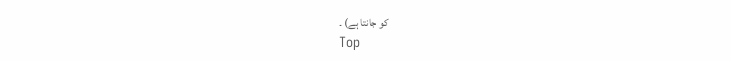کو جانتا ہے) ۔
Top